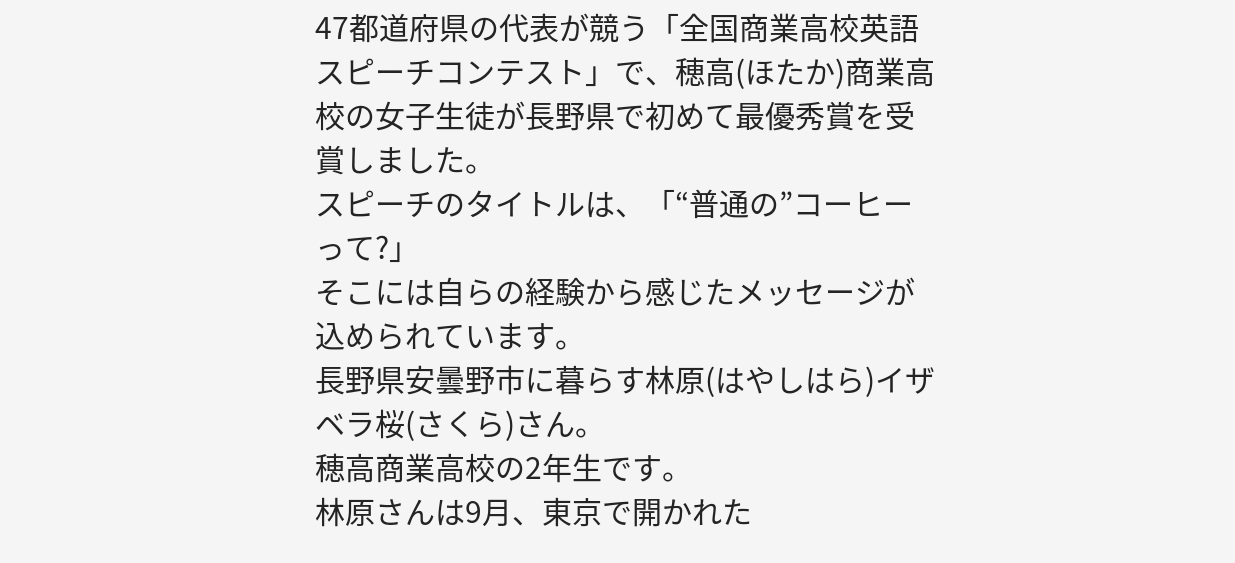47都道府県の代表が競う「全国商業高校英語スピーチコンテスト」で、穂高(ほたか)商業高校の女子生徒が長野県で初めて最優秀賞を受賞しました。
スピーチのタイトルは、「“普通の”コーヒーって?」
そこには自らの経験から感じたメッセージが込められています。
長野県安曇野市に暮らす林原(はやしはら)イザベラ桜(さくら)さん。
穂高商業高校の2年生です。
林原さんは9月、東京で開かれた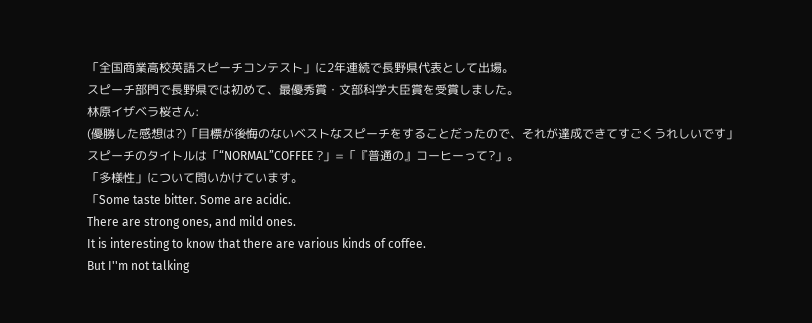「全国商業高校英語スピーチコンテスト」に2年連続で長野県代表として出場。
スピーチ部門で長野県では初めて、最優秀賞・文部科学大臣賞を受賞しました。
林原イザベラ桜さん:
(優勝した感想は?)「目標が後悔のないベストなスピーチをすることだったので、それが達成できてすごくうれしいです」
スピーチのタイトルは「“NORMAL”COFFEE ?」=「『普通の』コーヒーって?」。
「多様性」について問いかけています。
「Some taste bitter. Some are acidic.
There are strong ones, and mild ones.
It is interesting to know that there are various kinds of coffee.
But I''m not talking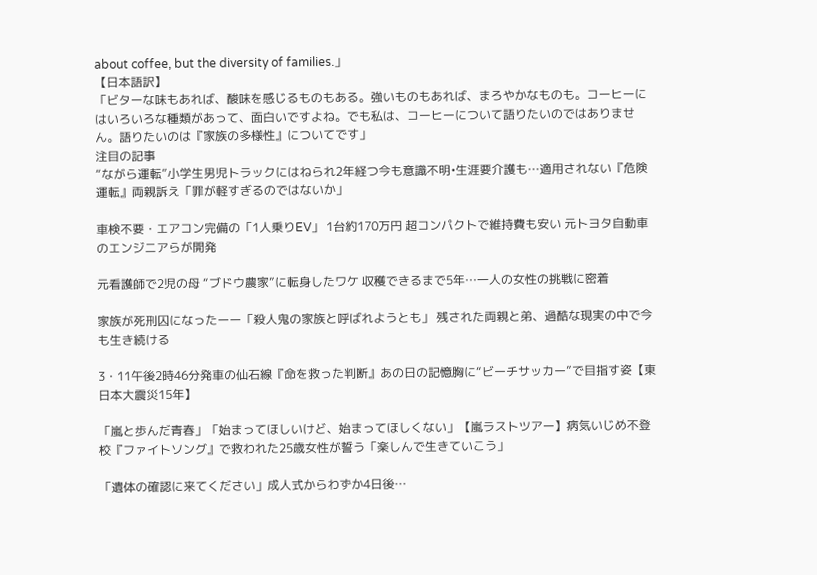about coffee, but the diversity of families.」
【日本語訳】
「ビターな味もあれば、酸味を感じるものもある。強いものもあれば、まろやかなものも。コーヒーにはいろいろな種類があって、面白いですよね。でも私は、コーヒーについて語りたいのではありません。語りたいのは『家族の多様性』についてです」
注目の記事
“ながら運転”小学生男児トラックにはねられ2年経つ今も意識不明•生涯要介護も…適用されない『危険運転』両親訴え「罪が軽すぎるのではないか」

車検不要・エアコン完備の「1人乗りEV」 1台約170万円 超コンパクトで維持費も安い 元トヨタ自動車のエンジニアらが開発

元看護師で2児の母 “ブドウ農家”に転身したワケ 収穫できるまで5年…一人の女性の挑戦に密着

家族が死刑囚になったーー「殺人鬼の家族と呼ばれようとも」 残された両親と弟、過酷な現実の中で今も生き続ける

3・11午後2時46分発車の仙石線『命を救った判断』あの日の記憶胸に“ビーチサッカー”で目指す姿【東日本大震災15年】

「嵐と歩んだ青春」「始まってほしいけど、始まってほしくない」【嵐ラストツアー】病気いじめ不登校『ファイトソング』で救われた25歳女性が誓う「楽しんで生きていこう」

「遺体の確認に来てください」成人式からわずか4日後…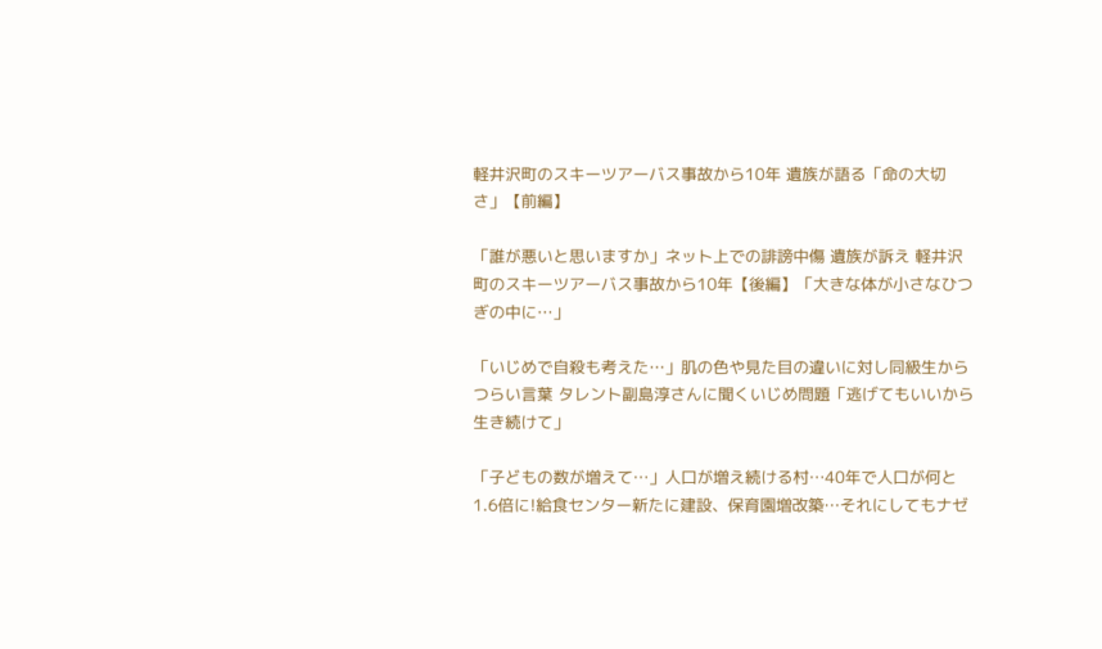軽井沢町のスキーツアーバス事故から10年 遺族が語る「命の大切さ」【前編】

「誰が悪いと思いますか」ネット上での誹謗中傷 遺族が訴え 軽井沢町のスキーツアーバス事故から10年【後編】「大きな体が小さなひつぎの中に…」

「いじめで自殺も考えた…」肌の色や見た目の違いに対し同級生からつらい言葉 タレント副島淳さんに聞くいじめ問題「逃げてもいいから生き続けて」

「子どもの数が増えて…」人口が増え続ける村…40年で人口が何と1.6倍に!給食センター新たに建設、保育園増改築…それにしてもナゼ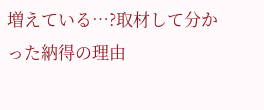増えている…?取材して分かった納得の理由